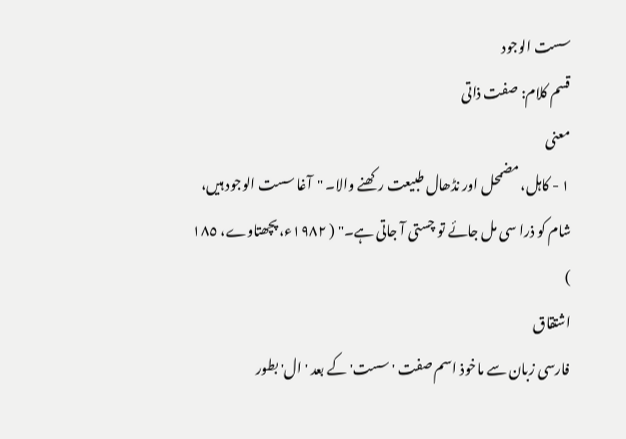سست الوجود
قسم کلام: صفت ذاتی
معنی
١ - کاہل، مضمحل اور نڈھال طبیعت رکھنے والا۔ "آغا سست الوجود ہیں، شام کو ذرا سی مل جائے تو چستی آ جاتی ہے۔" ( ١٩٨٢ء، پچھتاوے، ١٨٥ )
اشتقاق
فارسی زبان سے ماخوذ اسم صفت 'سست' کے بعد 'ال' بطور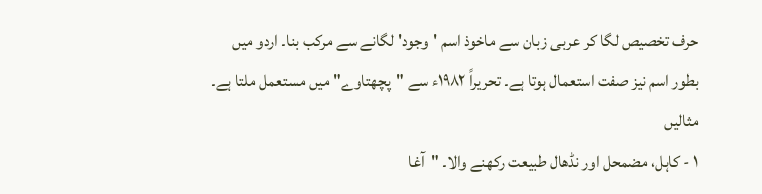حرف تخصیص لگا کر عربی زبان سے ماخوذ اسم 'وجود' لگانے سے مرکب بنا۔ اردو میں بطور اسم نیز صفت استعمال ہوتا ہے۔ تحریراً ١٩٨٢ء سے "پچھتاوے" میں مستعمل ملتا ہے۔
مثالیں
١ - کاہل، مضمحل اور نڈھال طبیعت رکھنے والا۔ "آغا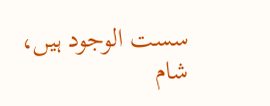سست الوجود ہیں، شام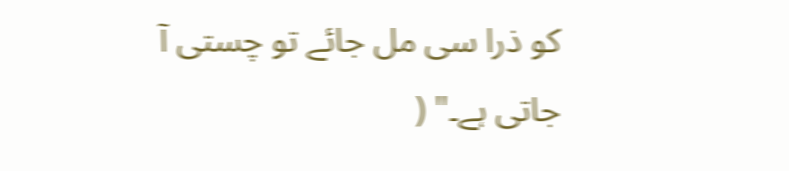کو ذرا سی مل جائے تو چستی آ جاتی ہے۔" (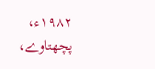١٩٨٢ء، پچھتاوے،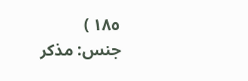١٨٥ )
جنس: مذکر